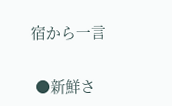宿から一言

 ●新鮮さ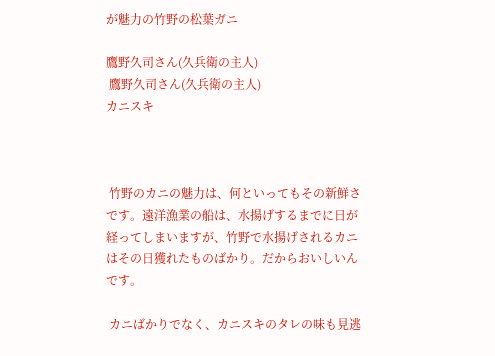が魅力の竹野の松葉ガニ

鷹野久司さん(久兵衛の主人)
 鷹野久司さん(久兵衛の主人)
カニスキ



 竹野のカニの魅力は、何といってもその新鮮さです。遠洋漁業の船は、水揚げするまでに日が経ってしまいますが、竹野で水揚げされるカニはその日獲れたものばかり。だからおいしいんです。

 カニばかりでなく、カニスキのタレの味も見逃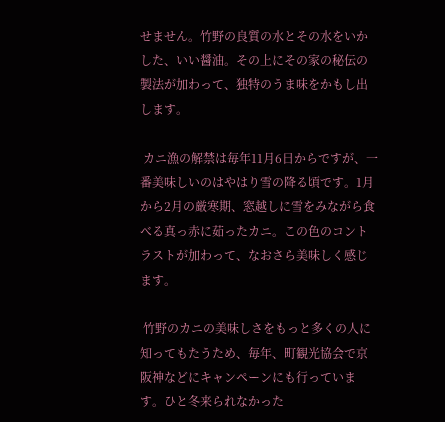せません。竹野の良質の水とその水をいかした、いい醤油。その上にその家の秘伝の製法が加わって、独特のうま味をかもし出します。

 カニ漁の解禁は毎年11月6日からですが、一番美味しいのはやはり雪の降る頃です。1月から2月の厳寒期、窓越しに雪をみながら食べる真っ赤に茹ったカニ。この色のコントラストが加わって、なおさら美味しく感じます。

 竹野のカニの美味しさをもっと多くの人に知ってもたうため、毎年、町観光協会で京阪神などにキャンペーンにも行っています。ひと冬来られなかった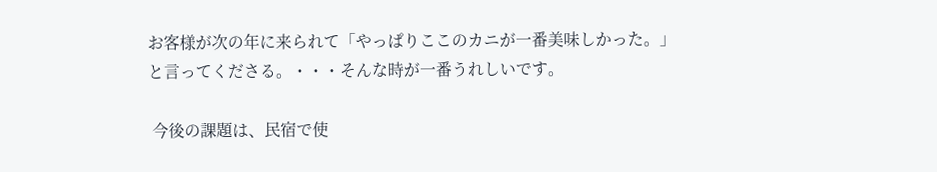お客様が次の年に来られて「やっぱりここのカニが一番美味しかった。」と言ってくださる。・・・そんな時が一番うれしいです。

 今後の課題は、民宿で使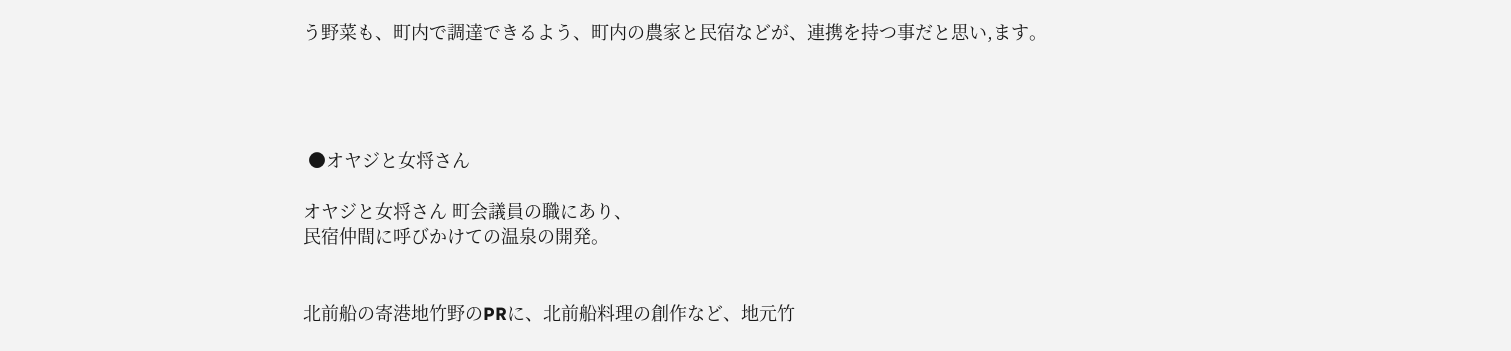う野菜も、町内で調達できるよう、町内の農家と民宿などが、連携を持つ事だと思い,ます。




 ●オヤジと女将さん

オヤジと女将さん 町会議員の職にあり、
民宿仲間に呼びかけての温泉の開発。


北前船の寄港地竹野のPRに、北前船料理の創作など、地元竹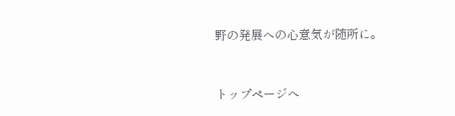野の発展への心意気が随所に。


トップページへ